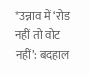*उन्नाव में ‘रोड नहीं तो वोट नहीं’: बदहाल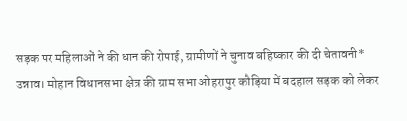सड़क पर महिलाओं ने की धान की रोपाई, ग्रामीणों ने चुनाव बहिष्कार की दी चेतावनी*
उन्नाव। मोहान विधानसभा क्षेत्र की ग्राम सभा ओहरापुर कौड़िया में बदहाल सड़क को लेकर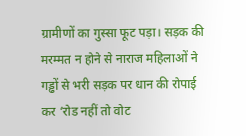ग्रामीणों का गुस्सा फूट पड़ा। सड़क की मरम्मत न होने से नाराज महिलाओं ने गड्ढों से भरी सड़क पर धान की रोपाई कर ‘रोड नहीं तो वोट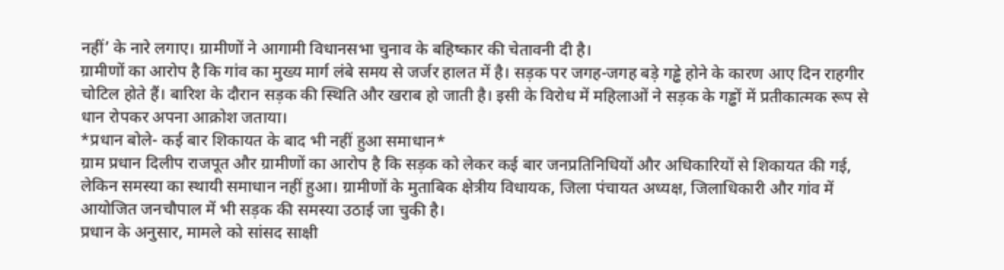नहीं’ के नारे लगाए। ग्रामीणों ने आगामी विधानसभा चुनाव के बहिष्कार की चेतावनी दी है।
ग्रामीणों का आरोप है कि गांव का मुख्य मार्ग लंबे समय से जर्जर हालत में है। सड़क पर जगह-जगह बड़े गड्ढे होने के कारण आए दिन राहगीर चोटिल होते हैं। बारिश के दौरान सड़क की स्थिति और खराब हो जाती है। इसी के विरोध में महिलाओं ने सड़क के गड्ढों में प्रतीकात्मक रूप से धान रोपकर अपना आक्रोश जताया।
*प्रधान बोले- कई बार शिकायत के बाद भी नहीं हुआ समाधान*
ग्राम प्रधान दिलीप राजपूत और ग्रामीणों का आरोप है कि सड़क को लेकर कई बार जनप्रतिनिधियों और अधिकारियों से शिकायत की गई, लेकिन समस्या का स्थायी समाधान नहीं हुआ। ग्रामीणों के मुताबिक क्षेत्रीय विधायक, जिला पंचायत अध्यक्ष, जिलाधिकारी और गांव में आयोजित जनचौपाल में भी सड़क की समस्या उठाई जा चुकी है।
प्रधान के अनुसार, मामले को सांसद साक्षी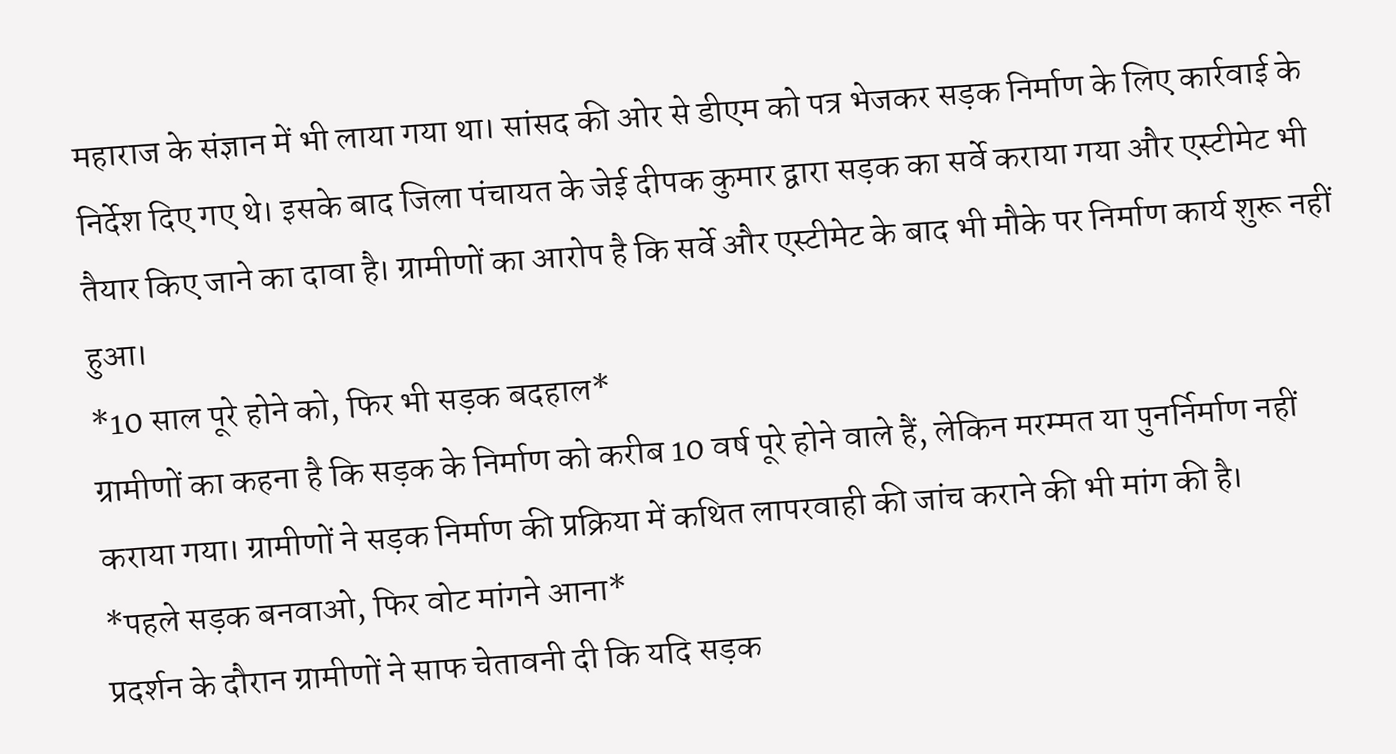महाराज के संज्ञान में भी लाया गया था। सांसद की ओर से डीएम को पत्र भेजकर सड़क निर्माण के लिए कार्रवाई के निर्देश दिए गए थे। इसके बाद जिला पंचायत के जेई दीपक कुमार द्वारा सड़क का सर्वे कराया गया और एस्टीमेट भी तैयार किए जाने का दावा है। ग्रामीणों का आरोप है कि सर्वे और एस्टीमेट के बाद भी मौके पर निर्माण कार्य शुरू नहीं हुआ।
*10 साल पूरे होने को, फिर भी सड़क बदहाल*
ग्रामीणों का कहना है कि सड़क के निर्माण को करीब 10 वर्ष पूरे होने वाले हैं, लेकिन मरम्मत या पुनर्निर्माण नहीं कराया गया। ग्रामीणों ने सड़क निर्माण की प्रक्रिया में कथित लापरवाही की जांच कराने की भी मांग की है।
*पहले सड़क बनवाओ, फिर वोट मांगने आना*
प्रदर्शन के दौरान ग्रामीणों ने साफ चेतावनी दी कि यदि सड़क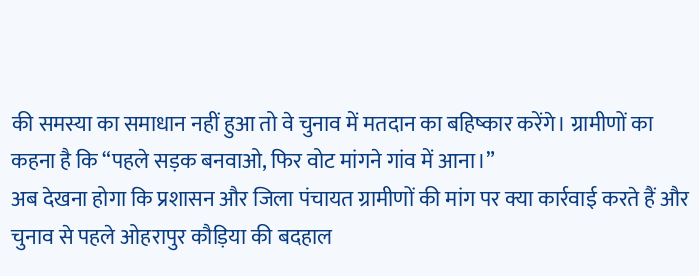की समस्या का समाधान नहीं हुआ तो वे चुनाव में मतदान का बहिष्कार करेंगे। ग्रामीणों का कहना है कि “पहले सड़क बनवाओ, फिर वोट मांगने गांव में आना।”
अब देखना होगा कि प्रशासन और जिला पंचायत ग्रामीणों की मांग पर क्या कार्रवाई करते हैं और चुनाव से पहले ओहरापुर कौड़िया की बदहाल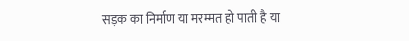सड़क का निर्माण या मरम्मत हो पाती है या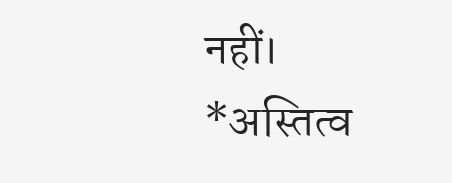नहीं।
*अस्तित्व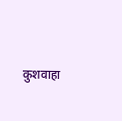कुशवाहा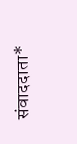संवाददाता*